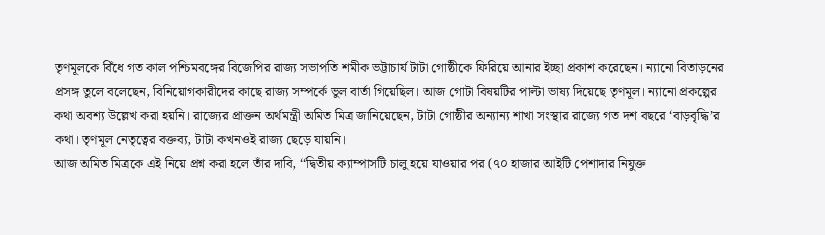তৃণমূলকে বিঁধে গত কাল পশ্চিমবঙ্গের বিজেপির রাজ্য সভাপতি শমীক ভট্টাচার্য টাটা গোষ্ঠীকে ফিরিয়ে আনার ইচ্ছা প্রকাশ করেছেন। ন্যানো বিতাড়নের প্রসঙ্গ তুলে বলেছেন, বিনিয়োগকারীদের কাছে রাজ্য সম্পর্কে ভুল বার্তা গিয়েছিল। আজ গোটা বিষয়টির পাল্টা ভাষ্য দিয়েছে তৃণমূল। ন্যানো প্রকল্পের কথা অবশ্য উল্লেখ করা হয়নি। রাজ্যের প্রাক্তন অর্থমন্ত্রী অমিত মিত্র জানিয়েছেন, টাটা গোষ্ঠীর অন্যান্য শাখা সংস্থার রাজ্যে গত দশ বছরে ‘বাড়বৃদ্ধি’র কথা। তৃণমূল নেতৃত্বের বক্তব্য, টাটা কখনওই রাজ্য ছেড়ে যায়নি।
আজ অমিত মিত্রকে এই নিয়ে প্রশ্ন করা হলে তাঁর দাবি, ‘‘দ্বিতীয় ক্যাম্পাসটি চালু হয়ে যাওয়ার পর (৭০ হাজার আইটি পেশাদার নিযুক্ত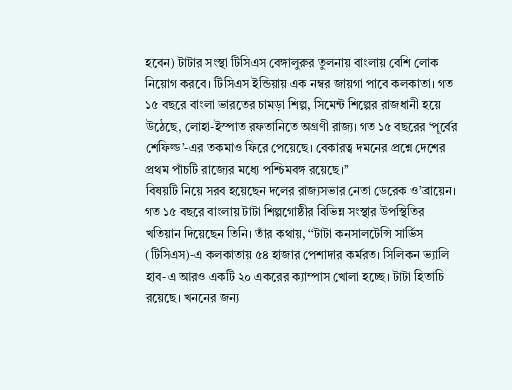হবেন) টাটার সংস্থা টিসিএস বেঙ্গালুরুর তুলনায় বাংলায় বেশি লোক নিয়োগ করবে। টিসিএস ইন্ডিয়ায় এক নম্বর জায়গা পাবে কলকাতা। গত ১৫ বছরে বাংলা ভারতের চামড়া শিল্প, সিমেন্ট শিল্পের রাজধানী হয়ে উঠেছে, লোহা-ইস্পাত রফতানিতে অগ্রণী রাজ্য। গত ১৫ বছরের ‘পূর্বের শেফিল্ড’-এর তকমাও ফিরে পেয়েছে। বেকারত্ব দমনের প্রশ্নে দেশের প্রথম পাঁচটি রাজ্যের মধ্যে পশ্চিমবঙ্গ রয়েছে।’’
বিষয়টি নিয়ে সরব হয়েছেন দলের রাজ্যসভার নেতা ডেরেক ও’ব্রায়েন। গত ১৫ বছরে বাংলায় টাটা শিল্পগোষ্ঠীর বিভিন্ন সংস্থার উপস্থিতির খতিয়ান দিয়েছেন তিনি। তাঁর কথায়, ‘‘টাটা কনসালটেন্সি সার্ভিস (টিসিএস)-এ কলকাতায় ৫৪ হাজার পেশাদার কর্মরত। সিলিকন ভ্যালি হাব-এ আরও একটি ২০ একরের ক্যাম্পাস খোলা হচ্ছে। টাটা হিতাচি রয়েছে। খননের জন্য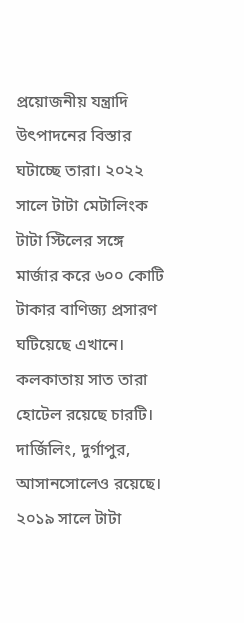প্রয়োজনীয় যন্ত্রাদি উৎপাদনের বিস্তার ঘটাচ্ছে তারা। ২০২২ সালে টাটা মেটালিংক টাটা স্টিলের সঙ্গে মার্জার করে ৬০০ কোটি টাকার বাণিজ্য প্রসারণ ঘটিয়েছে এখানে। কলকাতায় সাত তারা হোটেল রয়েছে চারটি। দার্জিলিং, দুর্গাপুর, আসানসোলেও রয়েছে। ২০১৯ সালে টাটা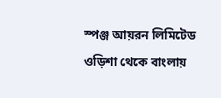স্পঞ্জ আয়রন লিমিটেড ওড়িশা থেকে বাংলায়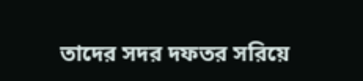তাদের সদর দফতর সরিয়ে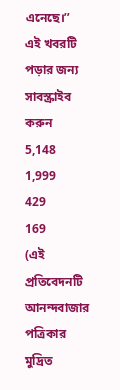এনেছে।’’
এই খবরটি পড়ার জন্য সাবস্ক্রাইব করুন
5,148
1,999
429
169
(এই প্রতিবেদনটি আনন্দবাজার পত্রিকার মুদ্রিত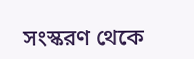সংস্করণ থেকে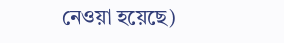নেওয়া হয়েছে)